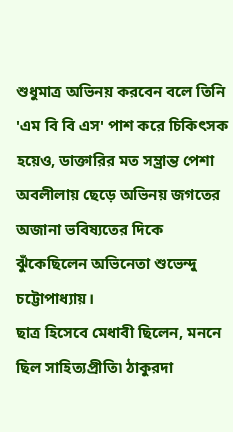শুধুমাত্র অভিনয় করবেন বলে তিনি 'এম বি বি এস' পাশ করে চিকিৎসক হয়েও, ডাক্তারির মত সম্ভ্রান্ত পেশা অবলীলায় ছেড়ে অভিনয় জগতের অজানা ভবিষ্যতের দিকে ঝুঁকেছিলেন অভিনেতা শুভেন্দু চট্টোপাধ্যায়।
ছাত্র হিসেবে মেধাবী ছিলেন, মননে ছিল সাহিত্যপ্রীতি৷ ঠাকুরদা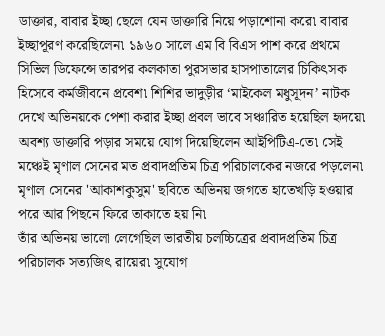ডাক্তার, বাবার ইচ্ছা ছেলে যেন ডাক্তারি নিয়ে পড়াশোনা করে৷ বাবার ইচ্ছাপূরণ করেছিলেন৷ ১৯৬০ সালে এম বি বিএস পাশ করে প্রথমে সিভিল ডিফেন্সে তারপর কলকাতা পুরসভার হাসপাতালের চিকিৎসক হিসেবে কর্মজীবনে প্রবেশ৷ শিশির ভাদুড়ীর ‘মাইকেল মধুসূদন’ নাটক দেখে অভিনয়কে পেশা করার ইচ্ছা প্রবল ভাবে সঞ্চারিত হয়েছিল হৃদয়ে৷ অবশ্য ডাক্তারি পড়ার সময়ে যোগ দিয়েছিলেন আইপিটিএ-তে৷ সেই মঞ্চেই মৃণাল সেনের মত প্রবাদপ্রতিম চিত্র পরিচালকের নজরে পড়লেন৷
মৃণাল সেনের 'আকাশকুসুম' ছবিতে অভিনয় জগতে হাতেখড়ি হওয়ার পরে আর পিছনে ফিরে তাকাতে হয় নি৷
তাঁর অভিনয় ভালো লেগেছিল ভারতীয় চলচ্চিত্রের প্রবাদপ্রতিম চিত্র পরিচালক সত্যজিৎ রায়ের৷ সুযোগ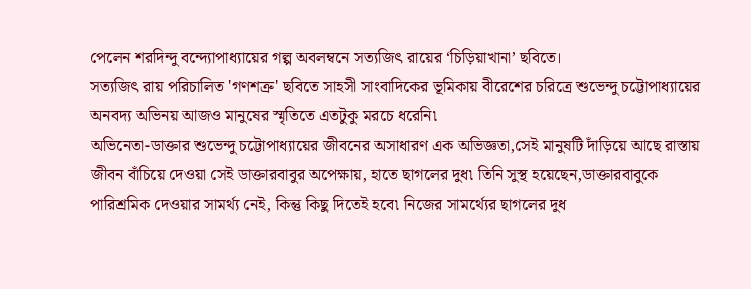পেলেন শরদিন্দু বন্দ্যোপাধ্যায়ের গল্প অবলম্বনে সত্যজিৎ রায়ের ‘চিড়িয়াখানা’ ছবিতে।
সত্যজিৎ রায় পরিচালিত 'গণশত্রু' ছবিতে সাহসী সাংবাদিকের ভূমিকায় বীরেশের চরিত্রে শুভেন্দু চট্টোপাধ্যায়ের অনবদ্য অভিনয় আজও মানুষের স্মৃতিতে এতটুকু মরচে ধরেনি৷
অভিনেতা-ডাক্তার শুভেন্দু চট্টোপাধ্যায়ের জীবনের অসাধারণ এক অভিজ্ঞতা,সেই মানুষটি দাঁড়িয়ে আছে রাস্তায় জীবন বাঁচিয়ে দেওয়া সেই ডাক্তারবাবুর অপেক্ষায়, হাতে ছাগলের দুধ৷ তিনি সুস্থ হয়েছেন,ডাক্তারবাবুকে পারিশ্রমিক দেওয়ার সামর্থ্য নেই, কিন্তু কিছু দিতেই হবে৷ নিজের সামর্থ্যের ছাগলের দুধ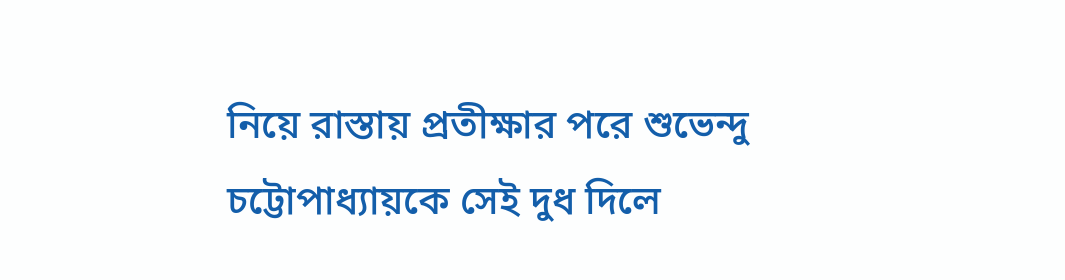নিয়ে রাস্তায় প্রতীক্ষার পরে শুভেন্দু চট্টোপাধ্যায়কে সেই দুধ দিলে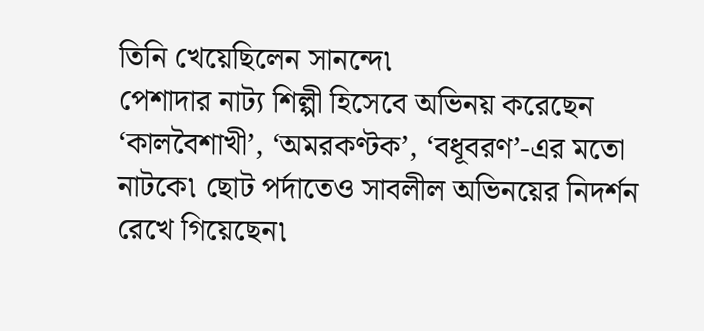তিনি খেয়েছিলেন সানন্দে৷
পেশাদার নাট্য শিল্পী হিসেবে অভিনয় করেছেন ‘কালবৈশাখী’, ‘অমরকণ্টক’, ‘বধূবরণ’-এর মতো নাটকে৷ ছোট পর্দাতেও সাবলীল অভিনয়ের নিদর্শন রেখে গিয়েছেন৷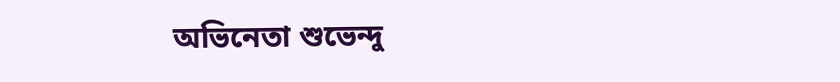অভিনেতা শুভেন্দু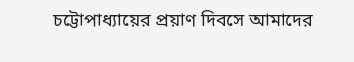চট্টোপাধ্যায়ের প্রয়াণ দিবসে আমাদের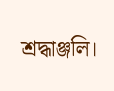শ্রদ্ধাঞ্জলি।